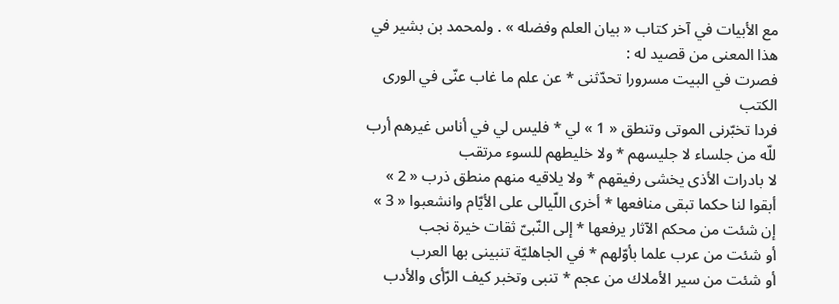مع الأبيات في آخر كتاب « بيان العلم وفضله » . ولمحمد بن بشير في هذا المعنى من قصيد له :
فصرت في البيت مسرورا تحدّثنى * عن علم ما غاب عنّى في الورى الكتب
فردا تخبّرنى الموتى وتنطق « 1 » لي * فليس لي في أناس غيرهم أرب
للّه من جلساء لا جليسهم * ولا خليطهم للسوء مرتقب
لا بادرات الأذى يخشى رفيقهم * ولا يلاقيه منهم منطق ذرب « 2 »
أبقوا لنا حكما تبقى منافعها * أخرى اللّيالى على الأيّام وانشعبوا « 3 »
إن شئت من محكم الآثار يرفعها * إلى النّبىّ ثقات خيرة نجب
أو شئت من عرب علما بأوّلهم * في الجاهليّة تنبينى بها العرب
أو شئت من سير الأملاك من عجم * تنبى وتخبر كيف الرّأى والأدب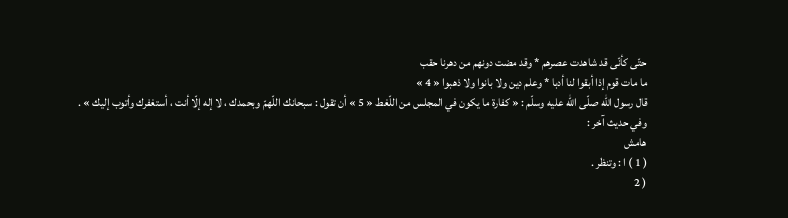حتّى كأنّى قد شاهدت عصرهم * وقد مضت دونهم من دهرنا حقب
ما مات قوم إذا أبقوا لنا أدبا * وعلم دين ولا بانوا ولا ذهبوا « 4 »
قال رسول اللّه صلّى اللّه عليه وسلّم : « كفارة ما يكون في المجلس من اللّغط « 5 » أن تقول : سبحانك اللّهمّ وبحمدك ، لا إله إلّا أنت ، أستغفرك وأتوب إليك » .
وفي حديث آخر :
هامش
( 1 ) ا : وتنظر .
( 2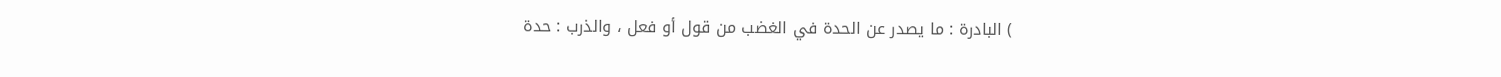) البادرة : ما يصدر عن الحدة في الغضب من قول أو فعل ، والذرب : حدة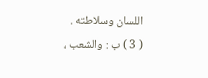اللسان وسلاطته .
( 3 ) ب : والشعب ،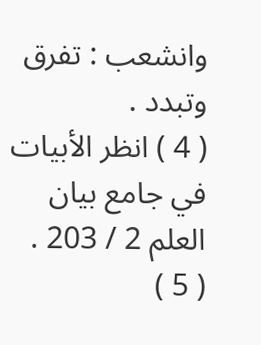وانشعب : تفرق وتبدد .
( 4 ) انظر الأبيات في جامع بيان العلم 2 / 203 .
( 5 )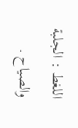اللغط : الجلبة والصياح .